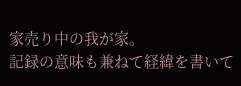家売り中の我が家。
記録の意味も兼ねて経緯を書いて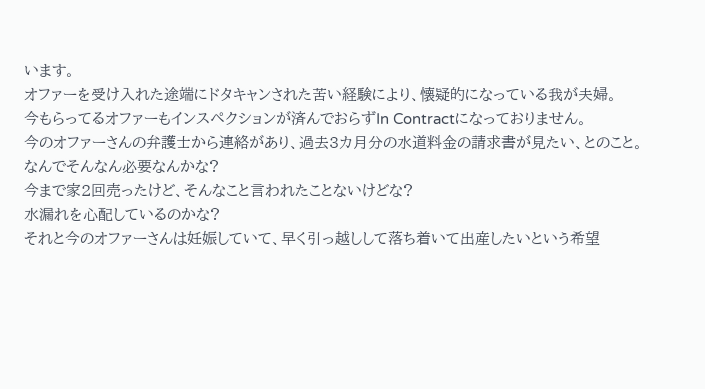います。
オファーを受け入れた途端にドタキャンされた苦い経験により、懐疑的になっている我が夫婦。
今もらってるオファーもインスペクションが済んでおらずIn Contractになっておりません。
今のオファーさんの弁護士から連絡があり、過去3カ月分の水道料金の請求書が見たい、とのこと。
なんでそんなん必要なんかな?
今まで家2回売ったけど、そんなこと言われたことないけどな?
水漏れを心配しているのかな?
それと今のオファーさんは妊娠していて、早く引っ越しして落ち着いて出産したいという希望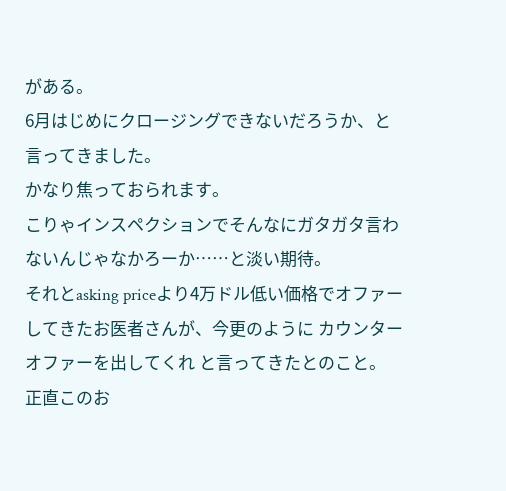がある。
6月はじめにクロージングできないだろうか、と言ってきました。
かなり焦っておられます。
こりゃインスペクションでそんなにガタガタ言わないんじゃなかろーか……と淡い期待。
それとasking priceより4万ドル低い価格でオファーしてきたお医者さんが、今更のように カウンターオファーを出してくれ と言ってきたとのこと。
正直このお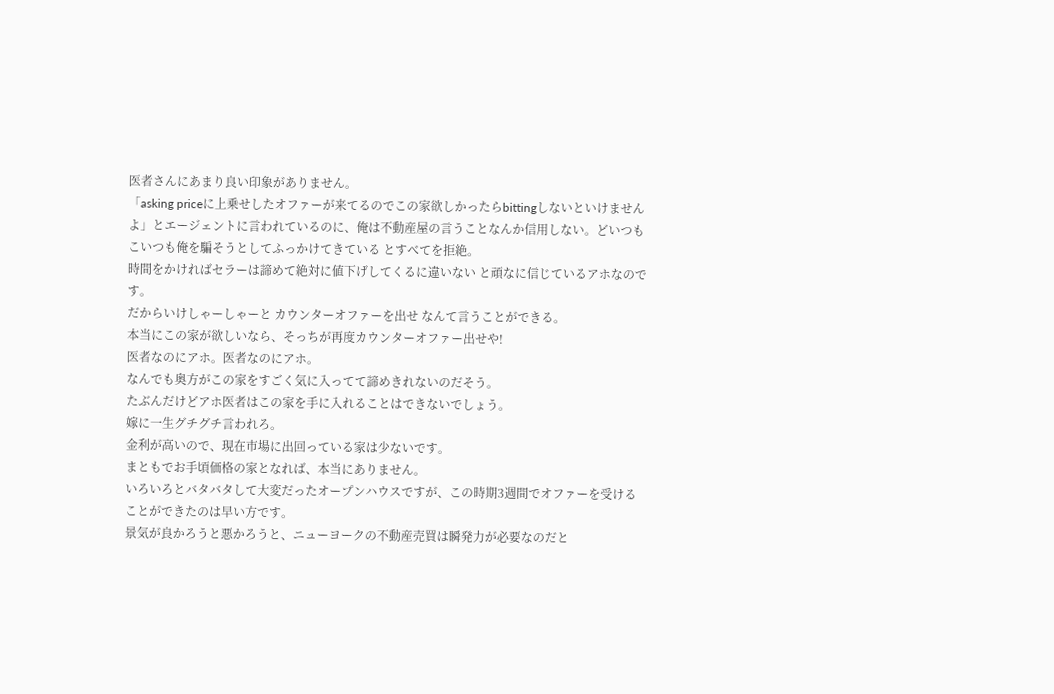医者さんにあまり良い印象がありません。
「asking priceに上乗せしたオファーが来てるのでこの家欲しかったらbittingしないといけませんよ」とエージェントに言われているのに、俺は不動産屋の言うことなんか信用しない。どいつもこいつも俺を騙そうとしてふっかけてきている とすべてを拒絶。
時間をかければセラーは諦めて絶対に値下げしてくるに違いない と頑なに信じているアホなのです。
だからいけしゃーしゃーと カウンターオファーを出せ なんて言うことができる。
本当にこの家が欲しいなら、そっちが再度カウンターオファー出せや!
医者なのにアホ。医者なのにアホ。
なんでも奥方がこの家をすごく気に入ってて諦めきれないのだそう。
たぶんだけどアホ医者はこの家を手に入れることはできないでしょう。
嫁に一生グチグチ言われろ。
金利が高いので、現在市場に出回っている家は少ないです。
まともでお手頃価格の家となれば、本当にありません。
いろいろとバタバタして大変だったオープンハウスですが、この時期3週間でオファーを受けることができたのは早い方です。
景気が良かろうと悪かろうと、ニューヨークの不動産売買は瞬発力が必要なのだと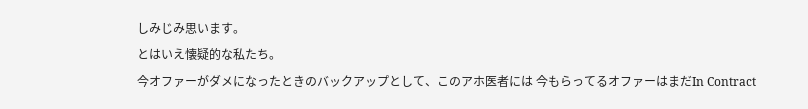しみじみ思います。
とはいえ懐疑的な私たち。
今オファーがダメになったときのバックアップとして、このアホ医者には 今もらってるオファーはまだIn Contract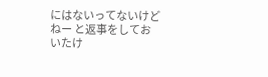にはないってないけどねー と返事をしておいたけ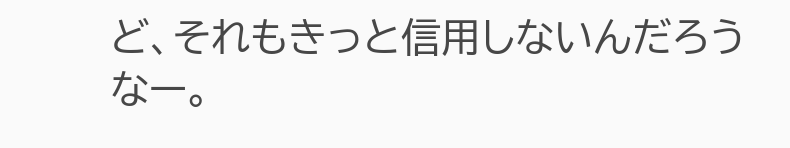ど、それもきっと信用しないんだろうなー。